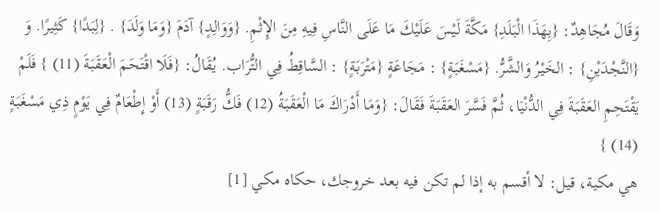وَقَالَ مُجَاهِدٌ: {بِهَذَا الْبَلَدِ} مَكَّةَ لَيْسَ عَلَيْكَ مَا عَلَى النَّاسِ فِيهِ مِنَ الإِثْمِ. {وَوَالِدٍ} آدَمَ {وَمَا وَلَدَ} . {لِبَدًا} كَثِيرًا. وَ {النَّجْدَيْنِ} : الخَيْرُ وَالشَّرُّ. {مَسْغَبَةٍ} : مَجَاعَةٍ {مَتْرَبَةٍ} : السَّاقِطُ فِي التُّرَاب. يُقَالُ: {فَلَا اقْتَحَمَ الْعَقَبَةَ (11) } فَلَمْ يَقْتَحِمِ العَقَبَةَ فِي الدُّنْيَا، ثُمَّ فَسَّرَ العَقَبَةَ فَقَالَ: {وَمَا أَدْرَاكَ مَا الْعَقَبَةُ (12) فَكُّ رَقَبَةٍ (13) أَوْ إِطْعَامٌ فِي يَوْمٍ ذِي مَسْغَبَةٍ (14) }
هي مكية، قيل: لا أقسم به إذا لم تكن فيه بعد خروجك، حكاه مكي [1]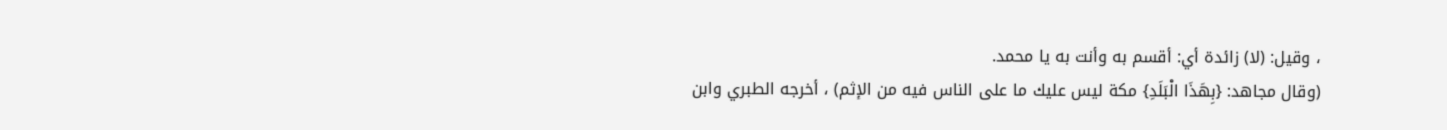، وقيل: (لا) زائدة أي: أقسم به وأنت به يا محمد.
(وقال مجاهد: {بِهَذَا الْبَلَدِ} مكة ليس عليك ما على الناس فيه من الإثم) ، أخرجه الطبري وابن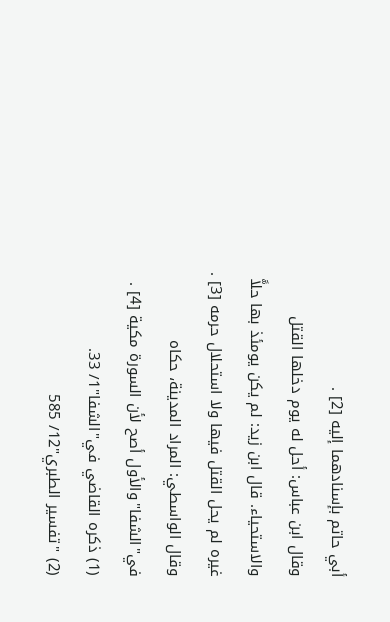أبي حاتم بإسنادهما إليه [2] .
وقال ابن عباس: أحل له يوم دخلها القتل والاستحياء. قال ابن زيد: لم يكن يومئذ بها حلاًّ غيره لم يحل القتل فيها ولا استحلال حرمه [3] .
وقال الواسطي: المراد المدينة، حكاه في"الشفا"والأول أصح لأن السورة مكية [4] .
(1) ذكره القاضي في"الشفا"1/ 33.
(2) "تفسير الطبري"12/ 585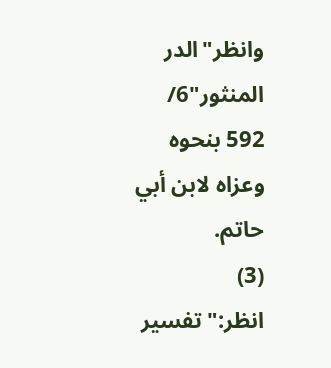وانظر"الدر المنثور"6/ 592 بنحوه وعزاه لابن أبي حاتم.
(3) انظر:"تفسير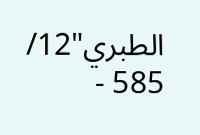الطبري"12/ 585 -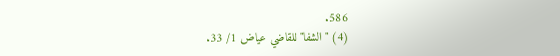586.
(4) "الشفا"للقاضي عياض 1/ 33.